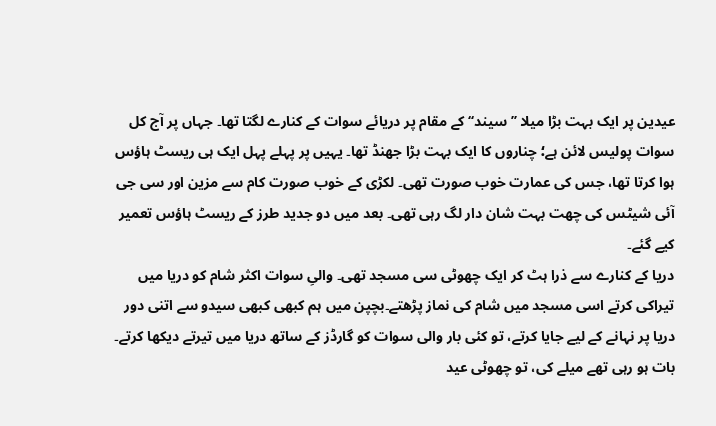عیدین پر ایک بہت بڑا میلا ’’سیند‘‘ کے مقام پر دریائے سوات کے کنارے لگتا تھا۔ جہاں پر آج کل سوات پولیس لائن ہے؛ چناروں کا ایک بہت بڑا جھنڈ تھا۔ یہیں پر پہلے پہل ایک ہی ریسٹ ہاؤس ہوا کرتا تھا، جس کی عمارت خوب صورت تھی۔ لکڑی کے خوب صورت کام سے مزین اور سی جی آئی شیٹس کی چھت بہت شان دار لگ رہی تھی۔ بعد میں دو جدید طرز کے ریسٹ ہاؤس تعمیر کیے گئے۔
دریا کے کنارے سے ذرا ہٹ کر ایک چھوٹی سی مسجد تھی۔ والیِ سوات اکثر شام کو دریا میں تیراکی کرتے اسی مسجد میں شام کی نماز پڑھتے۔بچپن میں ہم کبھی کبھی سیدو سے اتنی دور دریا پر نہانے کے لیے جایا کرتے، تو کئی بار والی سوات کو گارڈز کے ساتھ دریا میں تیرتے دیکھا کرتے۔
بات ہو رہی تھے میلے کی، تو چھوٹی عید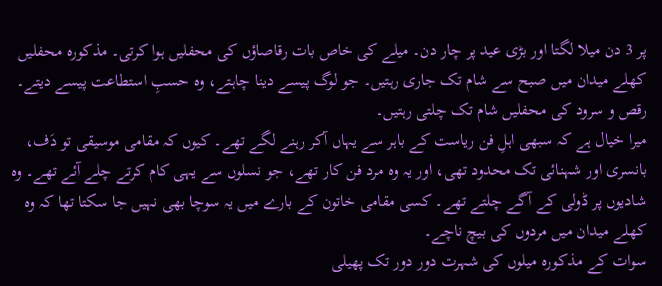پر 3 دن میلا لگتا اور بڑی عید پر چار دن۔ میلے کی خاص بات رقاصاؤں کی محفلیں ہوا کرتی۔ مذکورہ محفلیں کھلے میدان میں صبح سے شام تک جاری رہتیں۔ جو لوگ پیسے دینا چاہتے، وہ حسبِ استطاعت پیسے دیتے۔ رقص و سرود کی محفلیں شام تک چلتی رہتیں۔
میرا خیال ہے کہ سبھی اہلِ فن ریاست کے باہر سے یہاں آکر رہنے لگے تھے۔ کیوں کہ مقامی موسیقی تو دَف، بانسری اور شہنائی تک محدود تھی، اور یہ وہ مرد فن کار تھے، جو نسلوں سے یہی کام کرتے چلے آئے تھے۔ وہ شادیوں پر ڈولی کے آگے چلتے تھے۔ کسی مقامی خاتون کے بارے میں یہ سوچا بھی نہیں جا سکتا تھا کہ وہ کھلے میدان میں مردوں کی بیچ ناچے۔
سوات کے مذکورہ میلوں کی شہرت دور دور تک پھیلی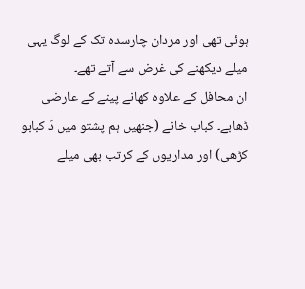ہوئی تھی اور مردان چارسدہ تک کے لوگ یہی میلے دیکھنے کی غرض سے آتے تھے۔
ان محافل کے علاوہ کھانے پینے کے عارضی ڈھابے۔ کباب خانے (جنھیں ہم پشتو میں دَ کبابو کڑھی) اور مداریوں کے کرتب بھی میلے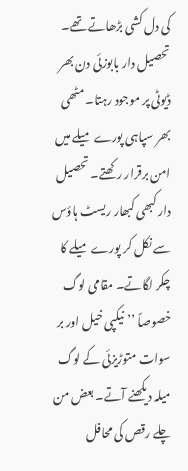کی دل کشی بڑھاتے تھے۔ تحصیل دار بابوزئی دن بھر ڈیوٹی پر موجود رہتا۔ مٹھی بھر سپاہی پورے میلے میں امن برقرار رکھتے۔ تحصیل دار کبھی کبھار ریسٹ ہاؤس سے نکل کر پورے میلے کا چکر لگاتے۔ مقامی لوگ خصوصاً ’’نیکپی خیل اور بر سوات متوڑیزئی کے لوگ میلہ دیکھنے آتے۔ بعض من چلے رقص کی محافل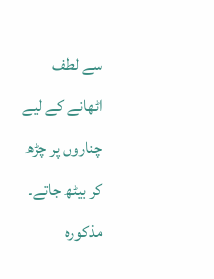سے لطف اٹھانے کے لیے چناروں پر چڑھ کر بیٹھ جاتے۔
مذکورہ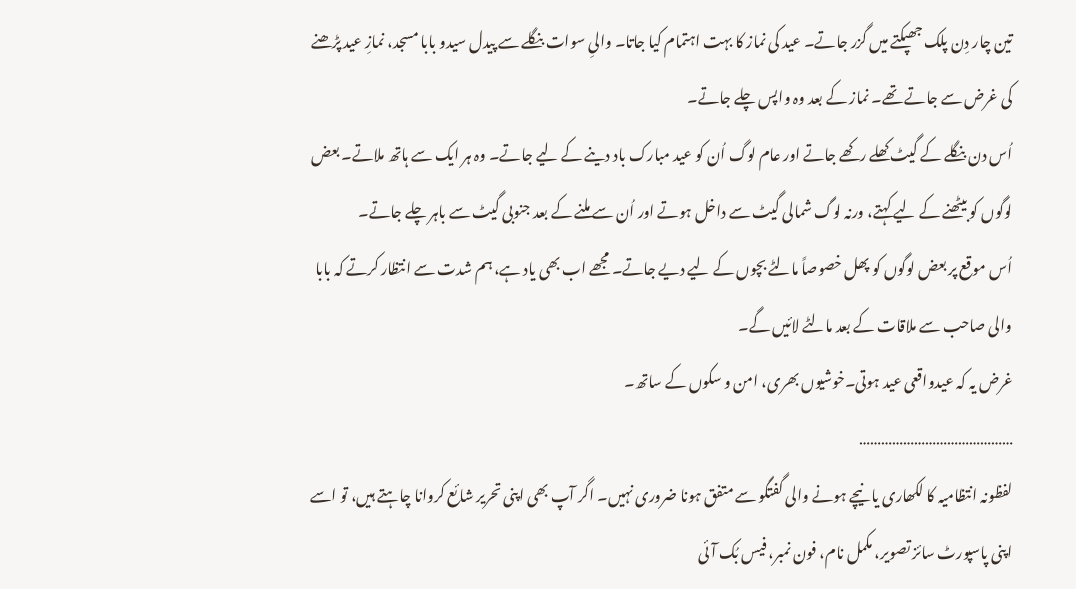تین چار دِن پلک جھپکتے میں گزر جاتے۔ عید کی نماز کا بہت اہتمام کیا جاتا۔ والیِ سوات بنگلے سے پیدل سیدو بابا مسجد، نمازِ عید پڑھنے کی غرض سے جاتے تھے۔ نماز کے بعد وہ واپس چلے جاتے۔
اُس دن بنگلے کے گیٹ کھلے رکھے جاتے اور عام لوگ اُن کو عید مبارک باد دینے کے لیے جاتے۔ وہ ہر ایک سے ہاتھ ملاتے۔ بعض لوگوں کو بیٹھنے کے لیے کہتے، ورنہ لوگ شمالی گیٹ سے داخل ہوتے اور اُن سے ملنے کے بعد جنوبی گیٹ سے باہر چلے جاتے۔
اُس موقع پر بعض لوگوں کو پھل خصوصاً مالٹے بچوں کے لیے دیے جاتے۔ مجھے اب بھی یاد ہے، ہم شدت سے انتظار کرتے کہ بابا والی صاحب سے ملاقات کے بعد مالٹے لائیں گے۔
غرض یہ کہ عیدواقعی عید ہوتی۔خوشیوں بھری، امن و سکوں کے ساتھ۔
……………………………………
لفظونہ انتظامیہ کا لکھاری یا نیچے ہونے والی گفتگو سے متفق ہونا ضروری نہیں۔ اگر آپ بھی اپنی تحریر شائع کروانا چاہتے ہیں، تو اسے اپنی پاسپورٹ سائز تصویر، مکمل نام، فون نمبر، فیس بُک آئی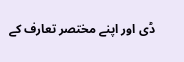ڈی اور اپنے مختصر تعارف کے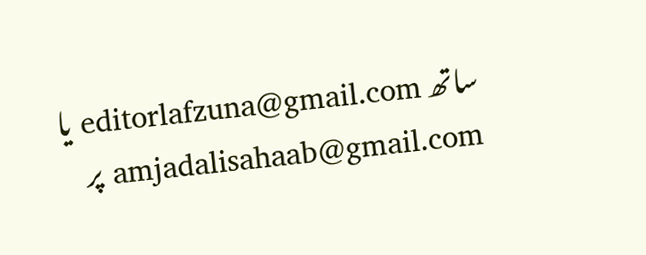ساتھ editorlafzuna@gmail.com یا amjadalisahaab@gmail.com پر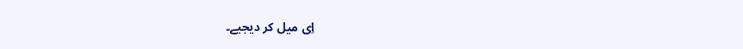اِی میل کر دیجیے۔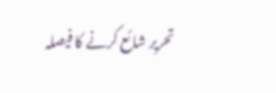تحریر شائع کرنے کا فیصلہ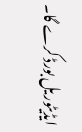ایڈیٹوریل بورڈ کرے گا۔